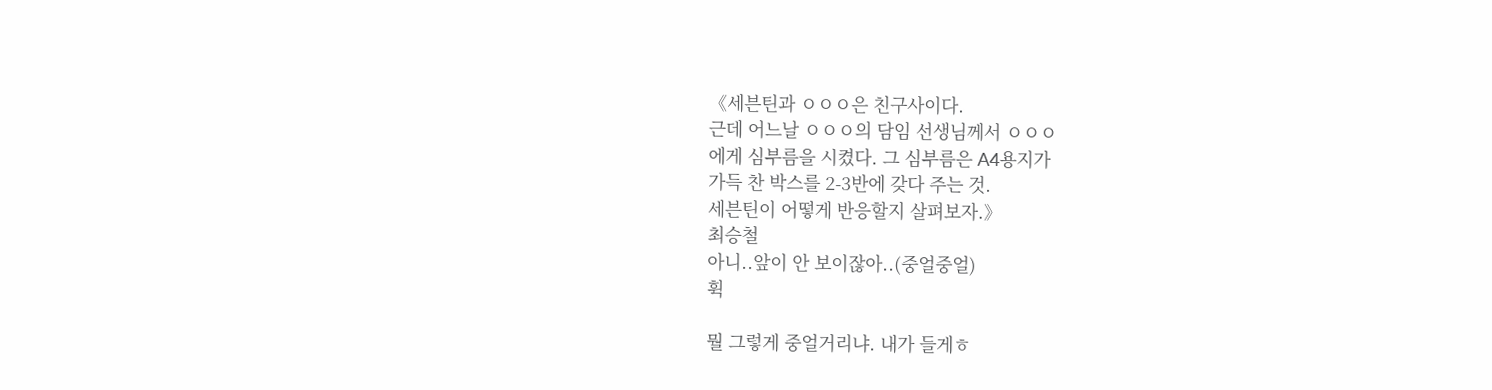《세븐틴과 ㅇㅇㅇ은 친구사이다.
근데 어느날 ㅇㅇㅇ의 담임 선생님께서 ㅇㅇㅇ
에게 심부름을 시켰다. 그 심부름은 A4용지가
가득 찬 박스를 2-3반에 갖다 주는 것.
세븐틴이 어떻게 반응할지 살펴보자.》
최승철
아니..앞이 안 보이잖아..(중얼중얼)
휙

뭘 그렇게 중얼거리냐. 내가 들게ㅎ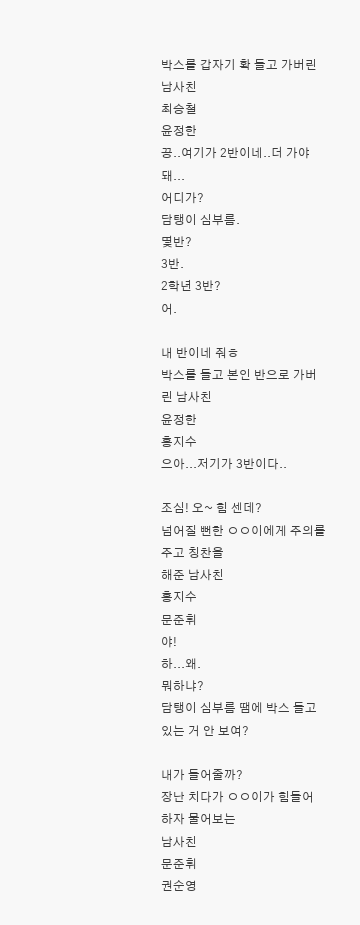박스를 갑자기 확 들고 가버린 남사친
최승철
윤정한
끙..여기가 2반이네..더 가야 돼...
어디가?
담탱이 심부름.
몇반?
3반.
2학년 3반?
어.

내 반이네 줘ㅎ
박스를 들고 본인 반으로 가버린 남사친
윤정한
홍지수
으아...저기가 3반이다..

조심! 오~ 힘 센데?
넘어질 뻔한 ㅇㅇ이에게 주의를 주고 칭찬을
해준 남사친
홍지수
문준휘
야!
하...왜.
뭐하냐?
담탱이 심부름 땜에 박스 들고 있는 거 안 보여?

내가 들어줄까?
장난 치다가 ㅇㅇ이가 힘들어 하자 물어보는
남사친
문준휘
권순영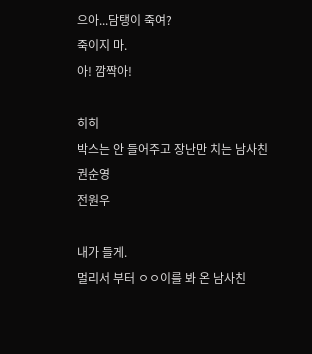으아...담탱이 죽여?
죽이지 마.
아! 깜짝아!

히히
박스는 안 들어주고 장난만 치는 남사친
권순영
전원우

내가 들게.
멀리서 부터 ㅇㅇ이를 봐 온 남사친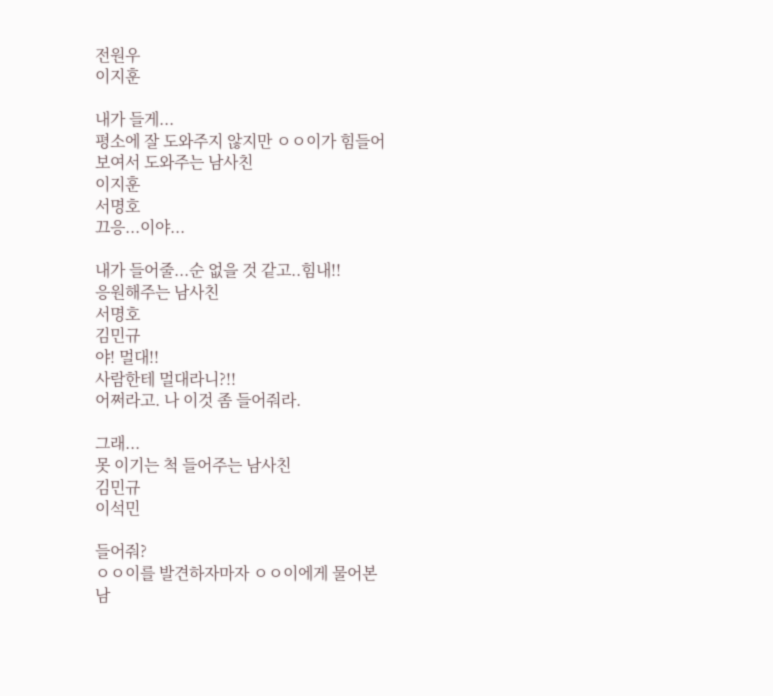전원우
이지훈

내가 들게...
평소에 잘 도와주지 않지만 ㅇㅇ이가 힘들어
보여서 도와주는 남사친
이지훈
서명호
끄응...이야...

내가 들어줄...순 없을 것 같고..힘내!!
응원해주는 남사친
서명호
김민규
야! 멀대!!
사람한테 멀대라니?!!
어쩌라고. 나 이것 좀 들어줘라.

그래...
못 이기는 척 들어주는 남사친
김민규
이석민

들어줘?
ㅇㅇ이를 발견하자마자 ㅇㅇ이에게 물어본
남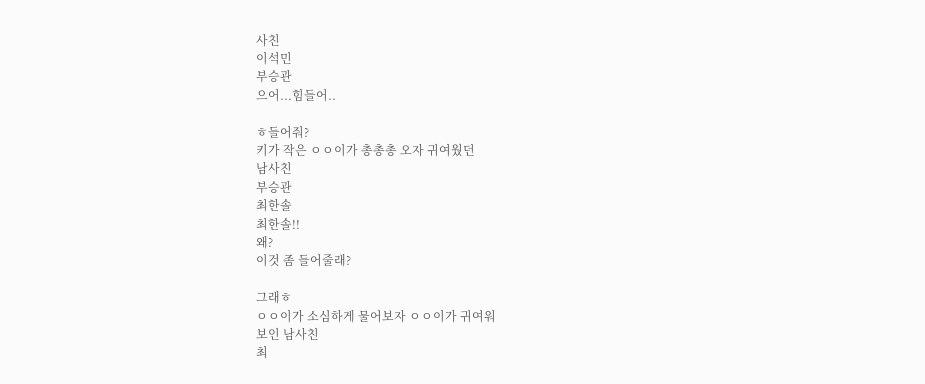사친
이석민
부승관
으어...힘들어..

ㅎ들어줘?
키가 작은 ㅇㅇ이가 총총총 오자 귀여웠던
남사친
부승관
최한솔
최한솔!!
왜?
이것 좀 들어줄래?

그래ㅎ
ㅇㅇ이가 소심하게 물어보자 ㅇㅇ이가 귀여워
보인 남사친
최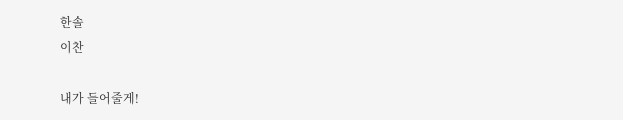한솔
이찬

내가 들어줄게!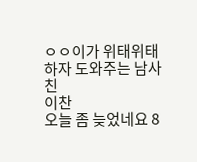ㅇㅇ이가 위태위태하자 도와주는 남사친
이찬
오늘 좀 늦었네요 8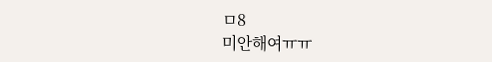ㅁ8
미안해여ㅠㅠ